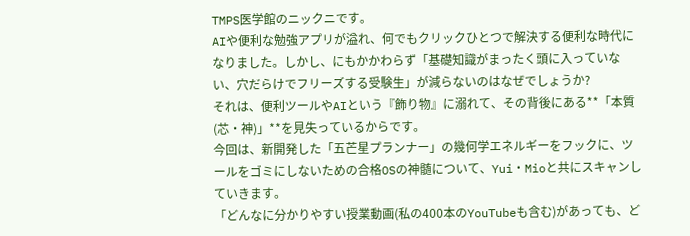TMPS医学館のニックニです。
AIや便利な勉強アプリが溢れ、何でもクリックひとつで解決する便利な時代になりました。しかし、にもかかわらず「基礎知識がまったく頭に入っていない、穴だらけでフリーズする受験生」が減らないのはなぜでしょうか?
それは、便利ツールやAIという『飾り物』に溺れて、その背後にある**「本質(芯・神)」**を見失っているからです。
今回は、新開発した「五芒星プランナー」の幾何学エネルギーをフックに、ツールをゴミにしないための合格OSの神髄について、Yui・Mioと共にスキャンしていきます。
「どんなに分かりやすい授業動画(私の400本のYouTubeも含む)があっても、ど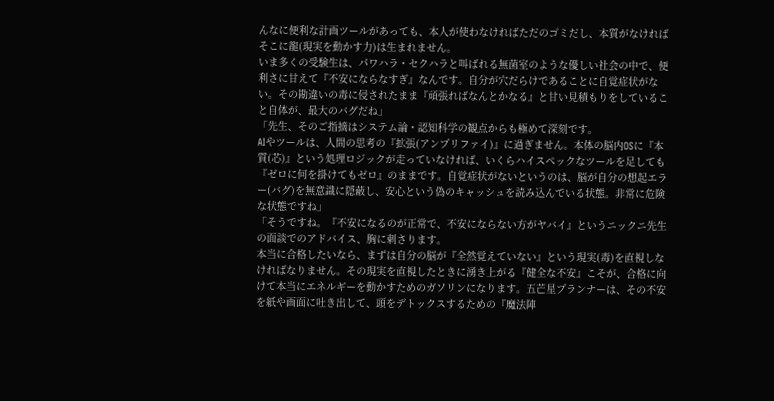んなに便利な計画ツールがあっても、本人が使わなければただのゴミだし、本質がなければそこに龍(現実を動かす力)は生まれません。
いま多くの受験生は、パワハラ・セクハラと叫ばれる無菌室のような優しい社会の中で、便利さに甘えて『不安にならなすぎ』なんです。自分が穴だらけであることに自覚症状がない。その勘違いの毒に侵されたまま『頑張ればなんとかなる』と甘い見積もりをしていること自体が、最大のバグだね」
「先生、そのご指摘はシステム論・認知科学の観点からも極めて深刻です。
AIやツールは、人間の思考の『拡張(アンプリファイ)』に過ぎません。本体の脳内OSに『本質(芯)』という処理ロジックが走っていなければ、いくらハイスペックなツールを足しても『ゼロに何を掛けてもゼロ』のままです。自覚症状がないというのは、脳が自分の想起エラー(バグ)を無意識に隠蔽し、安心という偽のキャッシュを読み込んでいる状態。非常に危険な状態ですね」
「そうですね。『不安になるのが正常で、不安にならない方がヤバイ』というニックニ先生の面談でのアドバイス、胸に刺さります。
本当に合格したいなら、まずは自分の脳が『全然覚えていない』という現実(毒)を直視しなければなりません。その現実を直視したときに湧き上がる『健全な不安』こそが、合格に向けて本当にエネルギーを動かすためのガソリンになります。五芒星プランナーは、その不安を紙や画面に吐き出して、頭をデトックスするための『魔法陣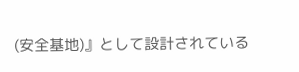(安全基地)』として設計されている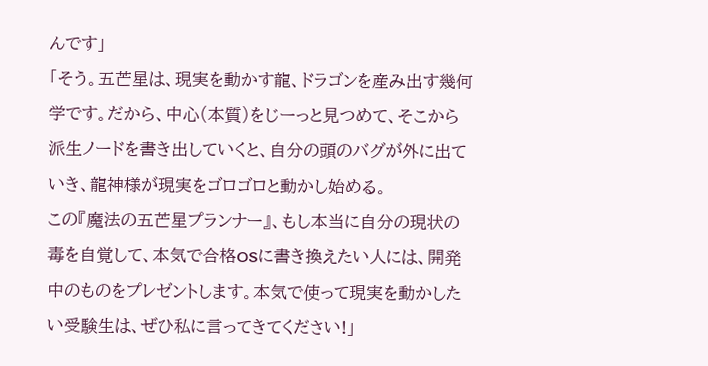んです」
「そう。五芒星は、現実を動かす龍、ドラゴンを産み出す幾何学です。だから、中心(本質)をじーっと見つめて、そこから派生ノードを書き出していくと、自分の頭のバグが外に出ていき、龍神様が現実をゴロゴロと動かし始める。
この『魔法の五芒星プランナー』、もし本当に自分の現状の毒を自覚して、本気で合格OSに書き換えたい人には、開発中のものをプレゼントします。本気で使って現実を動かしたい受験生は、ぜひ私に言ってきてください!」